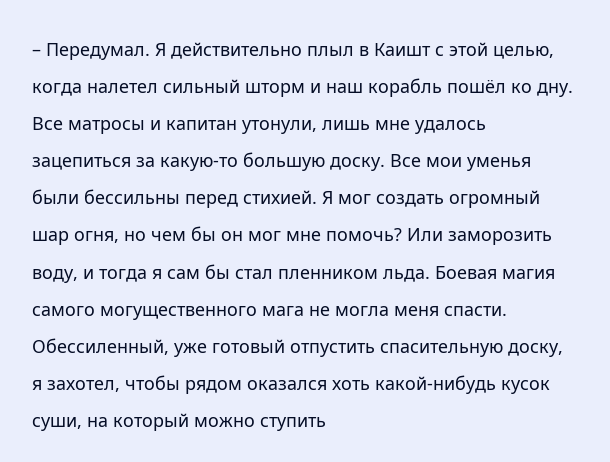– Передумал. Я действительно плыл в Каишт с этой целью, когда налетел сильный шторм и наш корабль пошёл ко дну. Все матросы и капитан утонули, лишь мне удалось зацепиться за какую-то большую доску. Все мои уменья были бессильны перед стихией. Я мог создать огромный шар огня, но чем бы он мог мне помочь? Или заморозить воду, и тогда я сам бы стал пленником льда. Боевая магия самого могущественного мага не могла меня спасти. Обессиленный, уже готовый отпустить спасительную доску, я захотел, чтобы рядом оказался хоть какой-нибудь кусок суши, на который можно ступить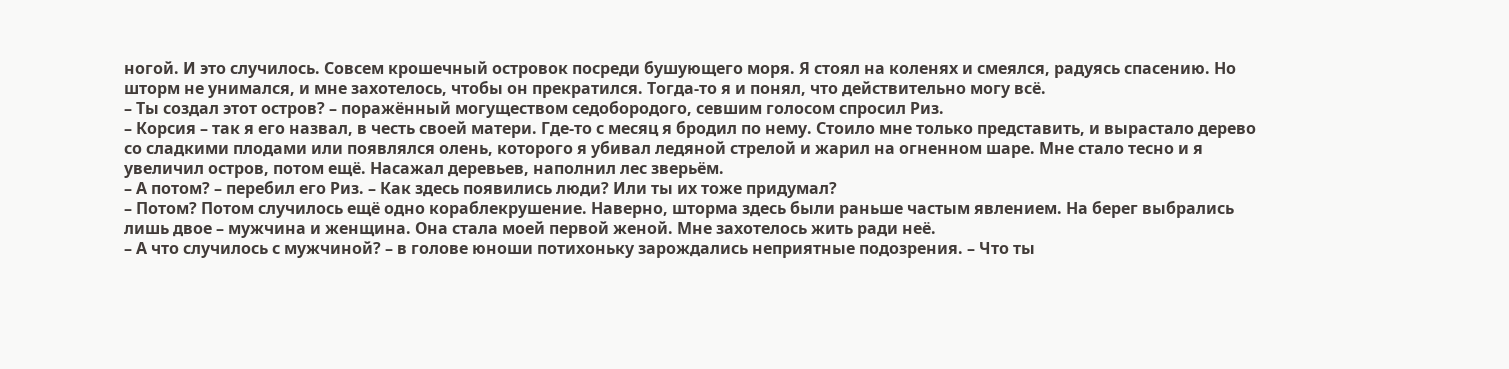ногой. И это случилось. Совсем крошечный островок посреди бушующего моря. Я стоял на коленях и смеялся, радуясь спасению. Но шторм не унимался, и мне захотелось, чтобы он прекратился. Тогда-то я и понял, что действительно могу всё.
– Ты создал этот остров? – поражённый могуществом седобородого, севшим голосом спросил Риз.
– Корсия – так я его назвал, в честь своей матери. Где-то с месяц я бродил по нему. Стоило мне только представить, и вырастало дерево со сладкими плодами или появлялся олень, которого я убивал ледяной стрелой и жарил на огненном шаре. Мне стало тесно и я увеличил остров, потом ещё. Насажал деревьев, наполнил лес зверьём.
– А потом? – перебил его Риз. – Как здесь появились люди? Или ты их тоже придумал?
– Потом? Потом случилось ещё одно кораблекрушение. Наверно, шторма здесь были раньше частым явлением. На берег выбрались лишь двое – мужчина и женщина. Она стала моей первой женой. Мне захотелось жить ради неё.
– А что случилось с мужчиной? – в голове юноши потихоньку зарождались неприятные подозрения. – Что ты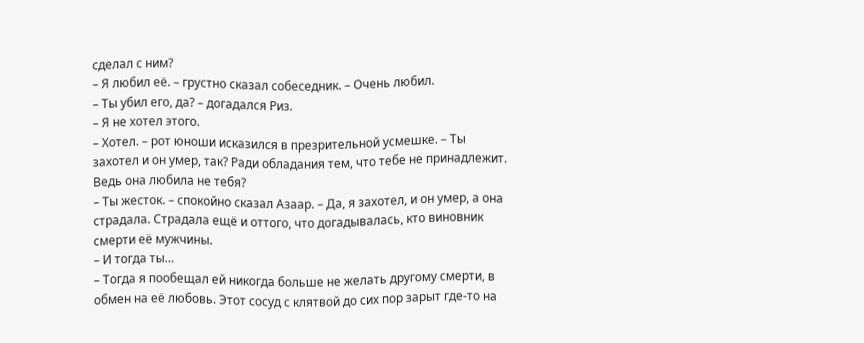сделал с ним?
– Я любил её. – грустно сказал собеседник. – Очень любил.
– Ты убил его, да? – догадался Риз.
– Я не хотел этого.
– Хотел. – рот юноши исказился в презрительной усмешке. – Ты захотел и он умер, так? Ради обладания тем, что тебе не принадлежит. Ведь она любила не тебя?
– Ты жесток. – спокойно сказал Азаар. – Да, я захотел, и он умер, а она страдала. Страдала ещё и оттого, что догадывалась, кто виновник смерти её мужчины.
– И тогда ты…
– Тогда я пообещал ей никогда больше не желать другому смерти, в обмен на её любовь. Этот сосуд с клятвой до сих пор зарыт где-то на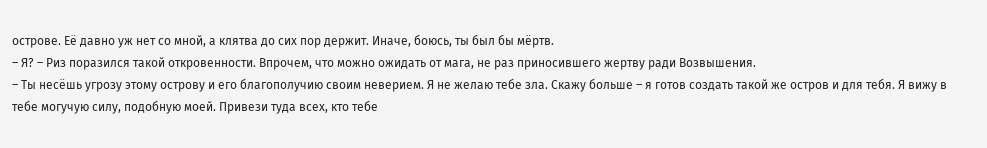острове. Её давно уж нет со мной, а клятва до сих пор держит. Иначе, боюсь, ты был бы мёртв.
– Я? – Риз поразился такой откровенности. Впрочем, что можно ожидать от мага, не раз приносившего жертву ради Возвышения.
– Ты несёшь угрозу этому острову и его благополучию своим неверием. Я не желаю тебе зла. Скажу больше – я готов создать такой же остров и для тебя. Я вижу в тебе могучую силу, подобную моей. Привези туда всех, кто тебе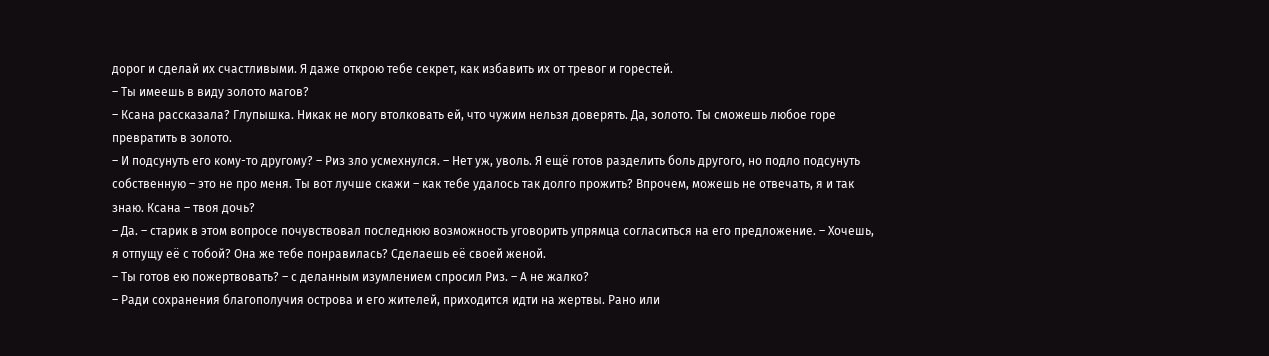дорог и сделай их счастливыми. Я даже открою тебе секрет, как избавить их от тревог и горестей.
– Ты имеешь в виду золото магов?
– Ксана рассказала? Глупышка. Никак не могу втолковать ей, что чужим нельзя доверять. Да, золото. Ты сможешь любое горе превратить в золото.
– И подсунуть его кому-то другому? – Риз зло усмехнулся. – Нет уж, уволь. Я ещё готов разделить боль другого, но подло подсунуть собственную – это не про меня. Ты вот лучше скажи – как тебе удалось так долго прожить? Впрочем, можешь не отвечать, я и так знаю. Ксана – твоя дочь?
– Да. – старик в этом вопросе почувствовал последнюю возможность уговорить упрямца согласиться на его предложение. – Хочешь, я отпущу её с тобой? Она же тебе понравилась? Сделаешь её своей женой.
– Ты готов ею пожертвовать? – с деланным изумлением спросил Риз. – А не жалко?
– Ради сохранения благополучия острова и его жителей, приходится идти на жертвы. Рано или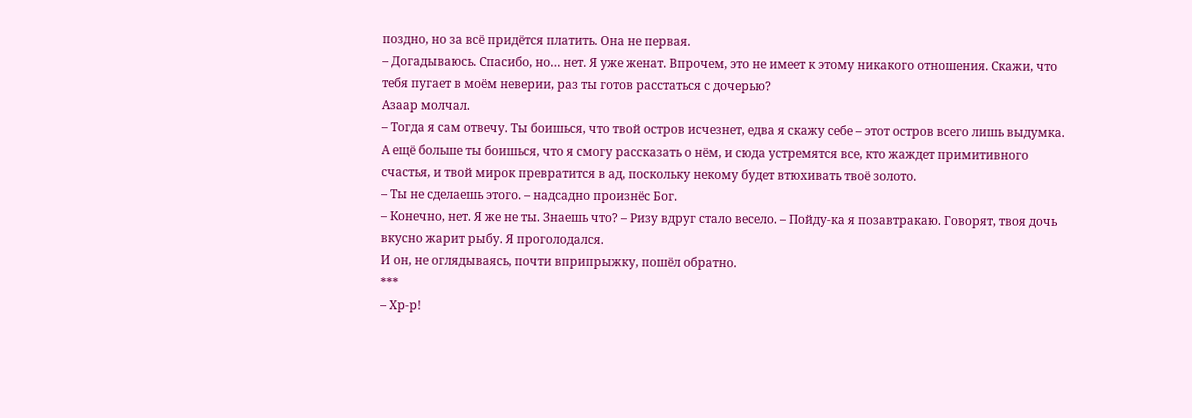поздно, но за всё придётся платить. Она не первая.
– Догадываюсь. Спасибо, но… нет. Я уже женат. Впрочем, это не имеет к этому никакого отношения. Скажи, что тебя пугает в моём неверии, раз ты готов расстаться с дочерью?
Азаар молчал.
– Тогда я сам отвечу. Ты боишься, что твой остров исчезнет, едва я скажу себе – этот остров всего лишь выдумка. А ещё больше ты боишься, что я смогу рассказать о нём, и сюда устремятся все, кто жаждет примитивного счастья, и твой мирок превратится в ад, поскольку некому будет втюхивать твоё золото.
– Ты не сделаешь этого. – надсадно произнёс Бог.
– Конечно, нет. Я же не ты. Знаешь что? – Ризу вдруг стало весело. – Пойду-ка я позавтракаю. Говорят, твоя дочь вкусно жарит рыбу. Я проголодался.
И он, не оглядываясь, почти вприпрыжку, пошёл обратно.
***
– Хр-р!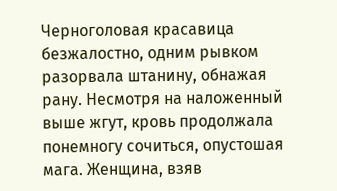Черноголовая красавица безжалостно, одним рывком разорвала штанину, обнажая рану. Несмотря на наложенный выше жгут, кровь продолжала понемногу сочиться, опустошая мага. Женщина, взяв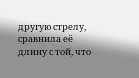другую стрелу, сравнила её длину с той, что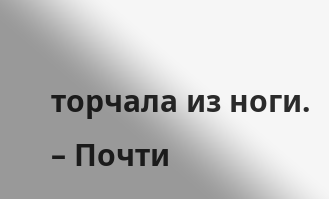торчала из ноги.
– Почти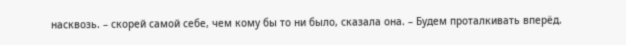насквозь. – скорей самой себе, чем кому бы то ни было, сказала она. – Будем проталкивать вперёд.